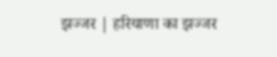झज्जर | हरियाणा का झज्जर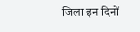जिला इन दिनों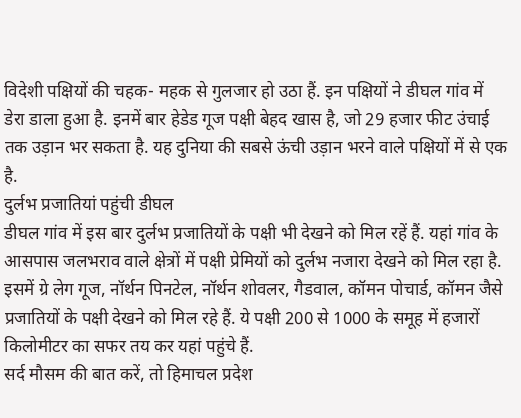विदेशी पक्षियों की चहक- महक से गुलजार हो उठा हैं. इन पक्षियों ने डीघल गांव में डेरा डाला हुआ है. इनमें बार हेडेड गूज पक्षी बेहद खास है, जो 29 हजार फीट उंचाई तक उड़ान भर सकता है. यह दुनिया की सबसे ऊंची उड़ान भरने वाले पक्षियों में से एक है.
दुर्लभ प्रजातियां पहुंची डीघल
डीघल गांव में इस बार दुर्लभ प्रजातियों के पक्षी भी देखने को मिल रहें हैं. यहां गांव के आसपास जलभराव वाले क्षेत्रों में पक्षी प्रेमियों को दुर्लभ नजारा देखने को मिल रहा है. इसमें ग्रे लेग गूज, नॉर्थन पिनटेल, नॉर्थन शोवलर, गैडवाल, कॉमन पोचार्ड, कॉमन जैसे प्रजातियों के पक्षी देखने को मिल रहे हैं. ये पक्षी 200 से 1000 के समूह में हजारों किलोमीटर का सफर तय कर यहां पहुंचे हैं.
सर्द मौसम की बात करें, तो हिमाचल प्रदेश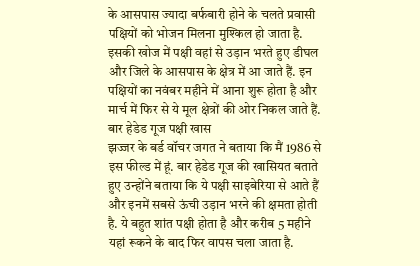के आसपास ज्यादा बर्फबारी होने के चलते प्रवासी पक्षियों को भोजन मिलना मुश्किल हो जाता है. इसकी खोज में पक्षी वहां से उड़ान भरते हुए डीघल और जिले के आसपास के क्षेत्र में आ जाते हैं. इन पक्षियों का नवंबर महीने में आना शुरू होता है और मार्च में फिर से ये मूल क्षेत्रों की ओर निकल जाते हैं.
बार हेडेड गूज पक्षी खास
झज्जर के बर्ड वॉचर जगत ने बताया कि मैं 1986 से इस फील्ड में हूं. बार हेडेड गूज की खासियत बताते हुए उन्होंने बताया कि ये पक्षी साइबेरिया से आते हैं और इनमें सबसे ऊंची उड़ान भरने की क्षमता होती है. ये बहुत शांत पक्षी होता है और करीब 5 महीने यहां रूकने के बाद फिर वापस चला जाता है.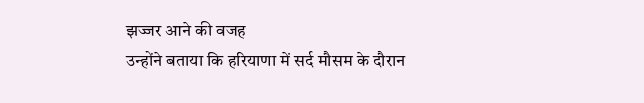झज्जर आने की वजह
उन्होंने बताया कि हरियाणा में सर्द मौसम के दौरान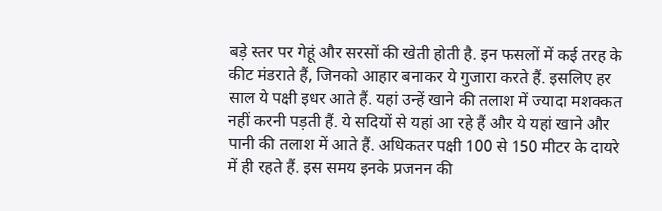बड़े स्तर पर गेहूं और सरसों की खेती होती है. इन फसलों में कई तरह के कीट मंडराते हैं, जिनको आहार बनाकर ये गुजारा करते हैं. इसलिए हर साल ये पक्षी इधर आते हैं. यहां उन्हें खाने की तलाश में ज्यादा मशक्कत नहीं करनी पड़ती हैं. ये सदियों से यहां आ रहे हैं और ये यहां खाने और पानी की तलाश में आते हैं. अधिकतर पक्षी 100 से 150 मीटर के दायरे में ही रहते हैं. इस समय इनके प्रजनन की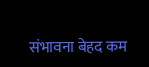संभावना बेहद कम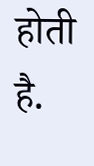होती है.